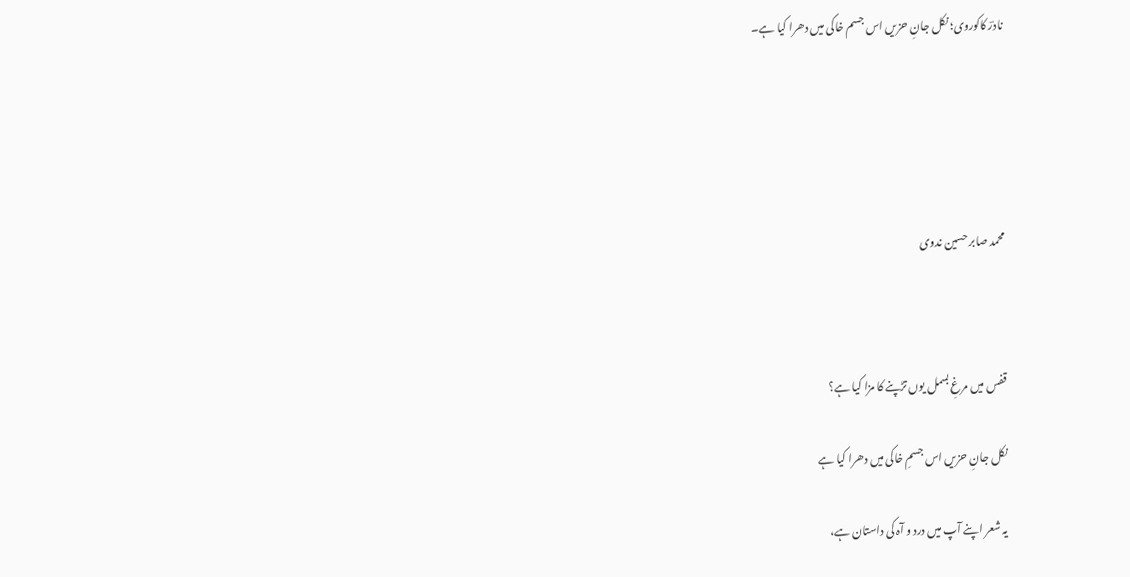نادرؔ کاکوروی؛ نکل جانِ حزيں اس جسم خاکی میں دھرا کیا ہے۔





محمد صابر حسین ندوی



قفس میں مرغِ بسمل یوں تڑپنے کا مزا کیا ہے؟

نکل جانِ حزیں اس جسمِ خاکی میں دھرا کیا ہے

یہ شعر اپنے آپ میں درد و آہ کی داستان ہے،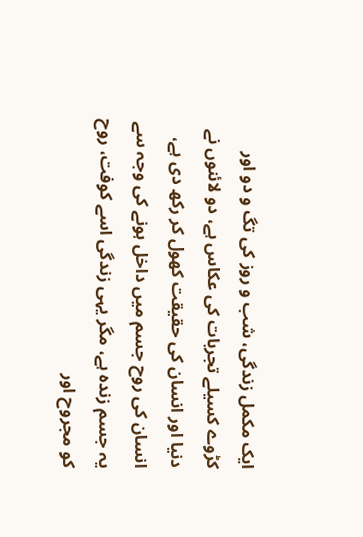ایک مکمل زندگی، شب و روز کی تگ و دو اور کڑوے کسیلے تجربات کی عکاس ہے، دو لائنوں نے دنیا اور انسان کی حقیقت کھول کر رکھ دی ہے، انسان کی روح جسم میں داخل ہونے کی وجہ سے یہ جسم زندہ ہے، مگر یہی زندگی اسے کوفت، روح کو مجروح اور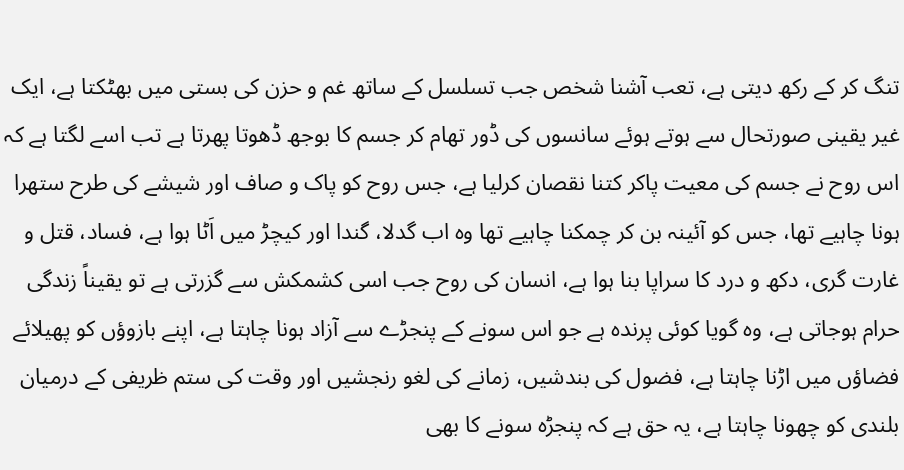تنگ کر کے رکھ دیتی ہے، تعب آشنا شخص جب تسلسل کے ساتھ غم و حزن کی بستی میں بھٹکتا ہے، ایک غیر یقینی صورتحال سے ہوتے ہوئے سانسوں کی ڈور تھام کر جسم کا بوجھ ڈھوتا پھرتا ہے تب اسے لگتا ہے کہ اس روح نے جسم کی معیت پاکر کتنا نقصان کرلیا ہے، جس روح کو پاک و صاف اور شیشے کی طرح ستھرا ہونا چاہیے تھا، جس کو آئینہ بن کر چمکنا چاہیے تھا وہ اب گدلا، گندا اور کیچڑ میں اَٹا ہوا ہے، فساد، قتل و غارت گری، دکھ و درد کا سراپا بنا ہوا ہے، انسان کی روح جب اسی کشمکش سے گزرتی ہے تو یقیناً زندگی حرام ہوجاتی ہے، وہ گویا کوئی پرندہ ہے جو اس سونے کے پنجڑے سے آزاد ہونا چاہتا ہے، اپنے بازوؤں کو پھیلائے فضاؤں میں اڑنا چاہتا ہے، فضول کی بندشیں، زمانے کی لغو رنجشیں اور وقت کی ستم ظریفی کے درمیان بلندی کو چھونا چاہتا ہے، یہ حق ہے کہ پنجڑہ سونے کا بھی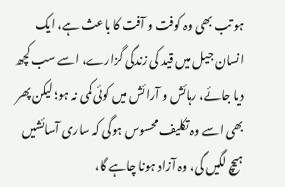ہو تب بھی وہ کوفت و آفت کا باعث ہے، ایک انسان جیل میں قید کی زندگی گزارے، اسے سب کچھ دیا جائے، رہائش و آرائش میں کوئی کمی نہ ہو؛ لیکن پھر بھی اسے وہ تکلیف محسوس ہوگی کہ ساری آسائشیں ہیچ لگیں گی، وہ آزاد ہونا چاہے گا،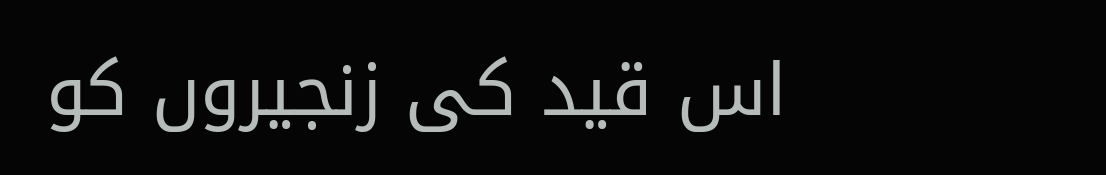اس قید کی زنجیروں کو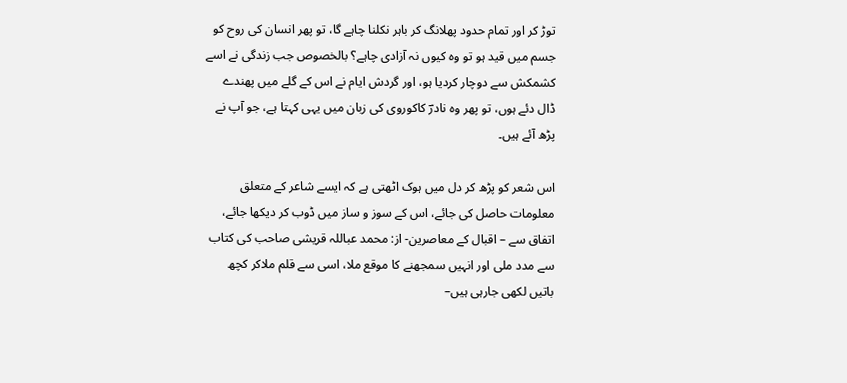توڑ کر اور تمام حدود پھلانگ کر باہر نکلنا چاہے گا، تو پھر انسان کی روح کو جسم میں قید ہو تو وہ کیوں نہ آزادی چاہے؟ بالخصوص جب زندگی نے اسے کشمکش سے دوچار کردیا ہو، اور گردش ایام نے اس کے گلے میں پھندے ڈال دئے ہوں، تو پھر وہ نادرؔ کاکوروی کی زبان میں یہی کہتا ہے، جو آپ نے پڑھ آئے ہیں۔

اس شعر کو پڑھ کر دل میں ہوک اٹھتی ہے کہ ایسے شاعر کے متعلق معلومات حاصل کی جائے، اس کے سوز و ساز میں ڈوب کر دیکھا جائے، اتفاق سے – اقبال کے معاصرین- از: محمد عباللہ قریشی صاحب کی کتاب سے مدد ملی اور انہیں سمجھنے کا موقع ملا، اسی سے قلم ملاکر کچھ باتیں لکھی جارہی ہیں–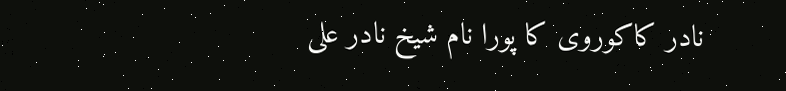نادر کاکوروی کا پورا نام شیخ نادر علی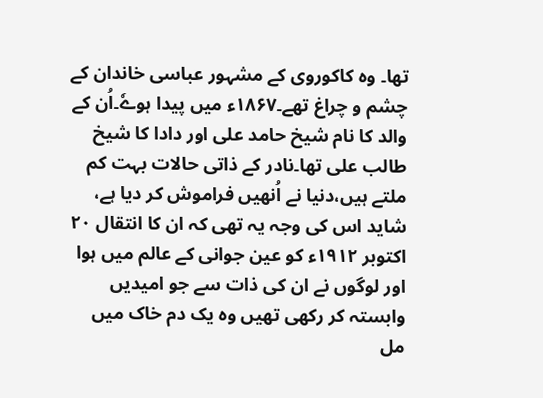تھا۔ وہ کاکوروی کے مشہور عباسی خاندان کے چشم و چراغ تھے۔۱۸۶۷ء میں پیدا ہوےٗ۔اُن کے والد کا نام شیخ حامد علی اور دادا کا شیخ طالب علی تھا۔نادر کے ذاتی حالات بہت کم ملتے ہیں،دنیا نے اُنھیں فراموش کر دیا ہے، شاید اس کی وجہ یہ تھی کہ ان کا انتقال ۲۰ اکتوبر ۱۹۱۲ء کو عین جوانی کے عالم میں ہوا اور لوگوں نے ان کی ذات سے جو امیدیں وابستہ کر رکھی تھیں وہ یک دم خاک میں مل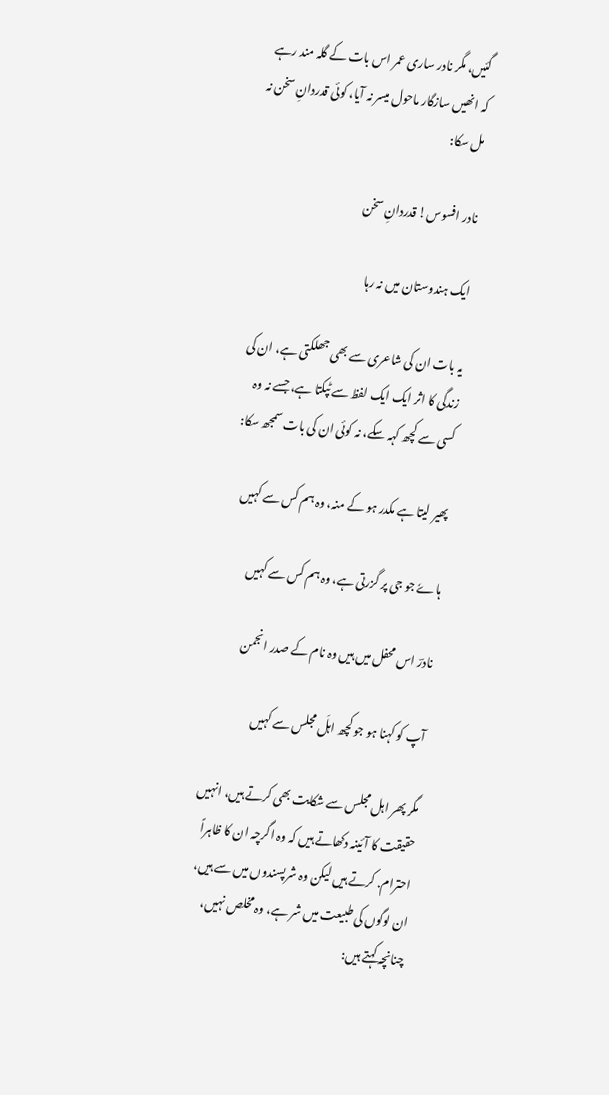گئیں، مگر نادر ساری عمر اس بات کے گلہ مند رہے کہ انھیں سازگار ماحول میسر نہ آیا، کوئی قدردانِ سخن نہ مل سکا:

نادر افسوس! قدردانِ سخن

ایک ہندوستان میں نہ رہا

یہ بات ان کی شاعری سے بھی جھلکتی ہے، ان کی زندگی کا اثر ایک ایک لفظ سے ٹپکتا ہے، جسے نہ وہ کسی سے کچھ کہہ سکے، نہ کوئی ان کی بات سمجھ سکا:

پھیر لیتا ہے مکدر ہو کے منہ، وہ ہم کس سے کہیں

ہاےٗ جو جی پر گزرتی ہے، وہ ہم کس سے کہیں

نادرؔ اس محفل میں ہیں وہ نام کے صدر انجمن

آپ کو کہنا ہو جو کچھ اہلَ مجلس سے کہیں

مگر پھر اہل مجلس سے شکایت بھی کرتے ہیں، انہیں حقیقت کا آئینہ دکھاتے ہیں کہ وہ اگرچہ ان کا ظاہراً احترام. کرتے ہیں لیکن وہ شرپسندوں میں سے ہیں، ان لوگوں کی طبیعت میں شر ہے، وہ مخلص نہیں، چنانچہ کہتے ہیں: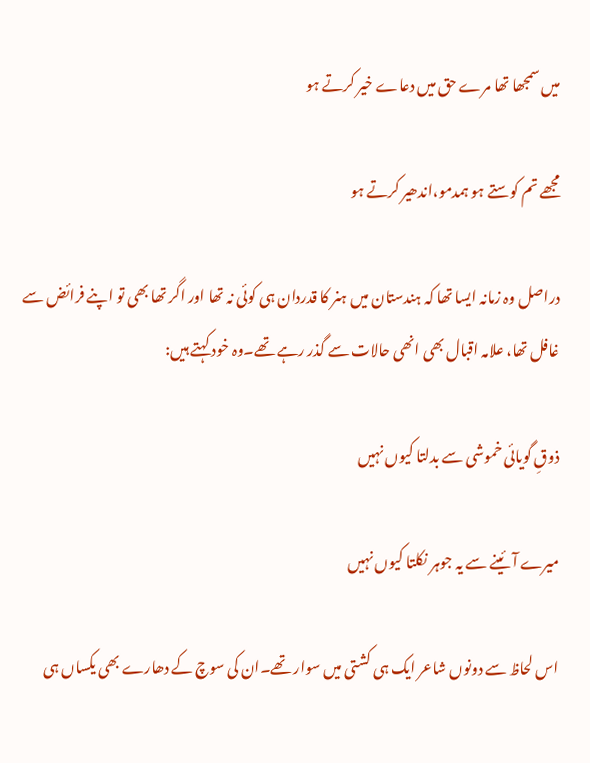میں سمجھا تھا مرے حق میں دعاے خیر کرتے ہو

مجھے تم کوستے ہو ہمدمو،اندھیر کرتے ہو

دراصل وہ زمانہ ایسا تھا کہ ہندستان میں ہنر کا قدردان ہی کوئی نہ تھا اور اگر تھا بھی تو اپنے فرائض سے غافل تھا، علامہ اقبال بھی انھی حالات سے گذر رہے تھے۔وہ خود کہتے ہیں:

ذوقِ گویائی خموشی سے بدلتا کیوں نہیں

میرے آئینے سے یہ جوہر نکلتا کیوں نہیں

اس لحاظ سے دونوں شاعر ایک ہی کشتی میں سوار تھے۔ان کی سوچ کے دھارے بھی یکساں ہی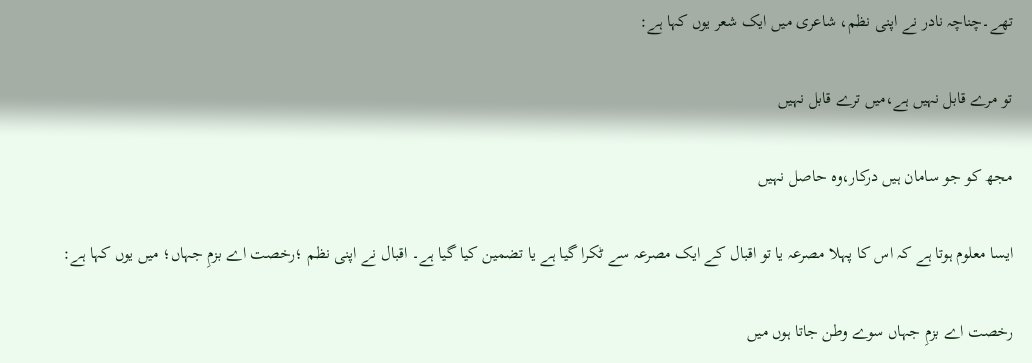تھے۔چناچہ نادر نے اپنی نظم، شاعری میں ایک شعر یوں کہا ہے:

تو مرے قابل نہیں ہے،میں ترے قابل نہیں

مجھ کو جو سامان ہیں درکار،وہ حاصل نہیں

ایسا معلوم ہوتا ہے کہ اس کا پہلا مصرعہ یا تو اقبال کے ایک مصرعہ سے ٹکرا گیا ہے یا تضمین کیا گیا ہے۔ اقبال نے اپنی نظم ؛رخصت اے بزمِ جہاں؛ میں یوں کہا ہے:

رخصت اے بزمِ جہاں سوے وطن جاتا ہوں میں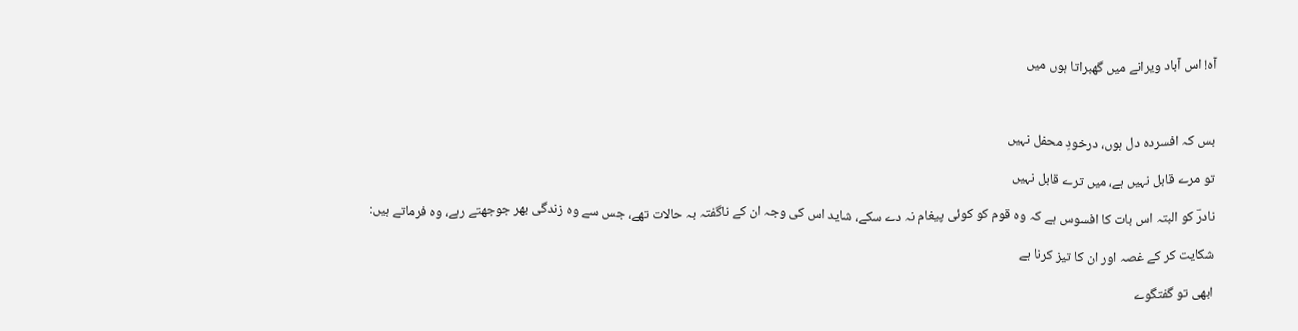آہ! اس آباد ویرانے میں گھبراتا ہوں میں



بس کہ افسردہ دل ہوں، درخودِ محفل نہیں

تو مرے قابل نہیں ہے، میں ترے قابل نہیں

نادرؔ کو البتہ اس بات کا افسوس ہے کہ وہ قوم کو کوئی پیغام نہ دے سکے، شاید اس کی وجہ ان کے ناگفتہ بہ حالات تھے، جس سے وہ زندگی بھر جوجھتے رہے، وہ فرماتے ہیں:

شکایت کر کے غصہ اور ان کا تیز کرنا ہے

ابھی تو گفتگوے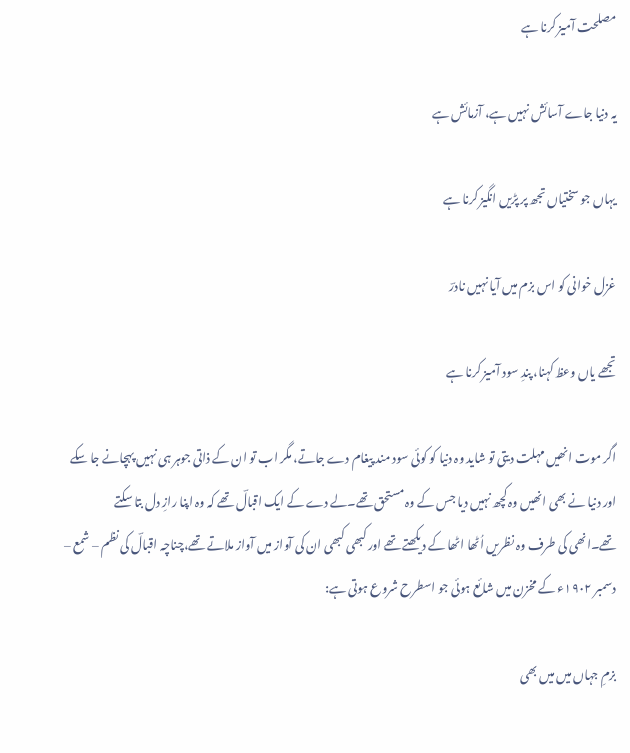مصلحت آمیز کرنا ہے

یہ دنیا جاے آسائش نہیں ہے، آزمائش ہے

یہاں جو سختیاں تجھ پر پڑیں انگیز کرنا ہے

غزل خوانی کو اس بزم میں آیا نہیں نادرؔ

تجھے یاں وعظ کہنا، پندِ سود آمیز کرنا ہے

اگر موت انھیں مہلت دیتی تو شاید وہ دنیا کو کوئی سود مند پیغام دے جاتے، مگر اب تو ان کے ذاتی جوہر ہی نہیں پہچانے جا سکے اور دنیا نے بھی انھیں وہ کچھ نہیں دیا جس کے وہ مستحق تھے۔لے دے کے ایک اقبالؔ تھے کہ وہ اپنا رازِ دل بتا سکتے تھے۔انھی کی طرف وہ نظریں اُٹھا اٹھا کے دیکھتے تھے اور کبھی کبھی ان کی آواز میں آواز ملاتے تھے،چناچہ اقبالؔ کی نظم – شمع – دسمبر ۱۹۰۲ء کے مخزن میں شائع ہوئی جو اسطرح شروع ہوتی ہے:

بزمِ جہاں میں میں بھی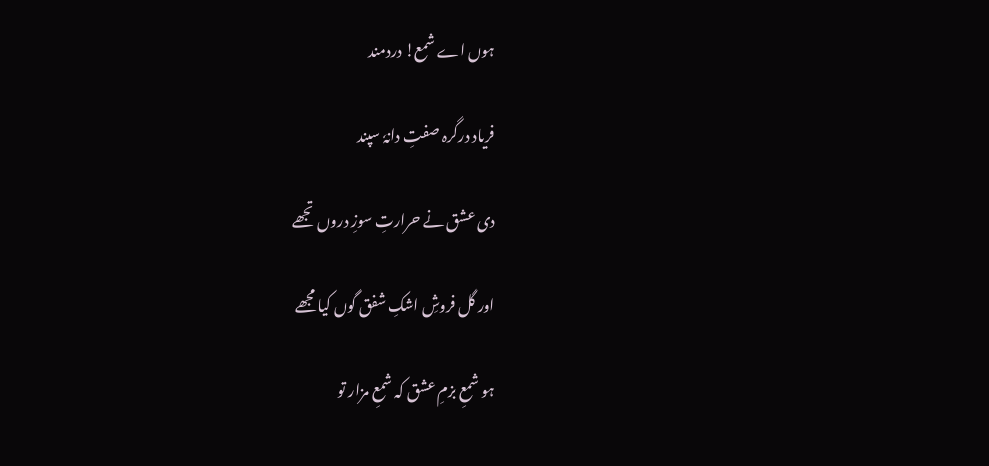ہوں اے شمع! دردمند

فریاد درگرہ صفتِ دانہٗ سپند

دی عشق نے حرارتِ سوزِ دروں تجھے

اور گل فروشِ اشکِ شفق گوں کیا مجھے

ہو شمعِ بزمِ عشق کہ شمعِ مزار تو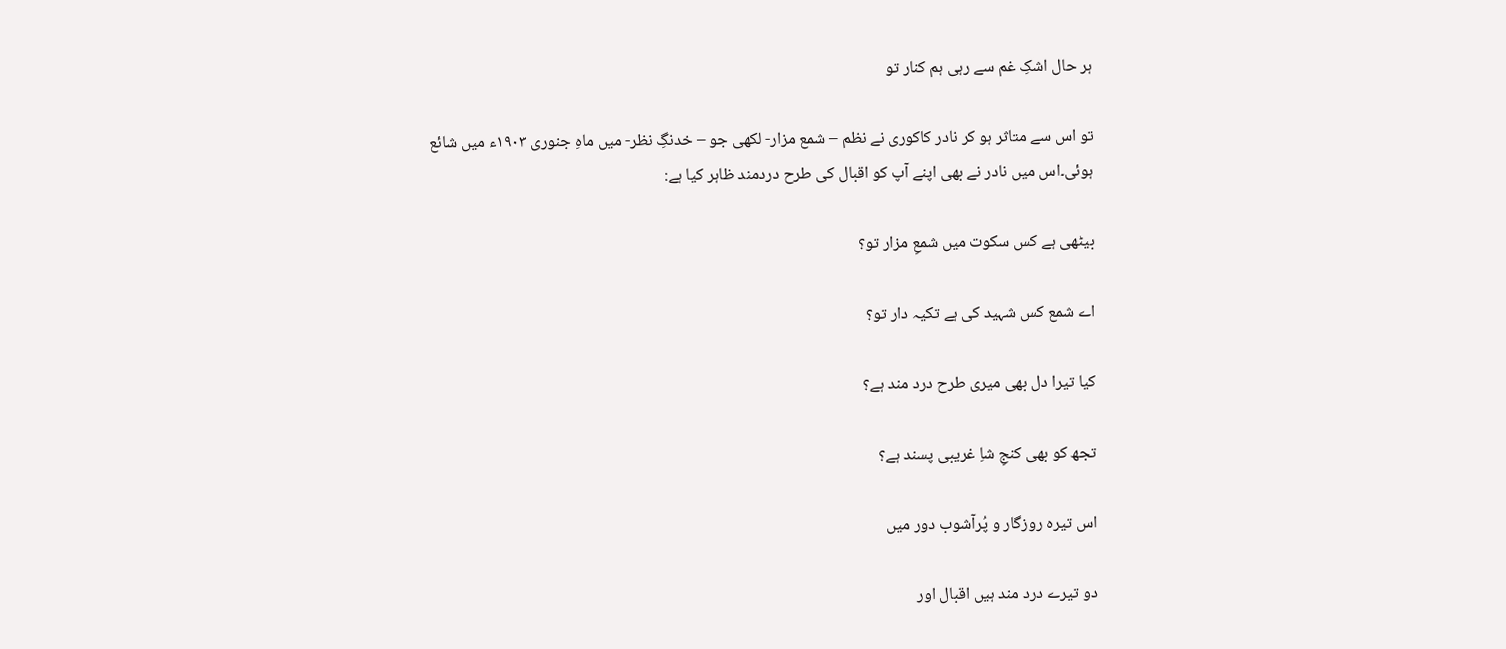ہر حال اشکِ غم سے رہی ہم کنار تو

تو اس سے متاثر ہو کر نادر کاکوری نے نظم – شمع مزار- لکھی جو – خدنگِ نظر- میں ماہِ جنوری ۱۹۰۳ء میں شائع ہوئی۔اس میں نادر نے بھی اپنے آپ کو اقبال کی طرح دردمند ظاہر کیا ہے:

بیٹھی ہے کس سکوت میں شمعِ مزار تو؟

اے شمع کس شہید کی ہے تکیہ دار تو؟

کیا تیرا دل بھی میری طرح درد مند ہے؟

تجھ کو بھی کنجِ شاِ غریبی پسند ہے؟

اس تیرہ روزگار و پُرآشوب دور میں

دو تیرے درد مند ہیں اقبال اور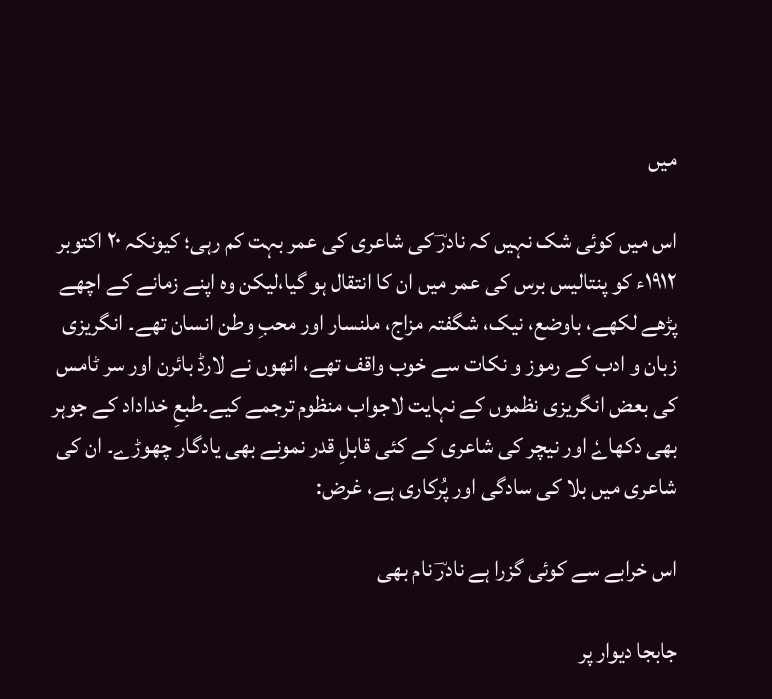میں

اس میں کوئی شک نہیں کہ نادرؔ کی شاعری کی عمر بہت کم رہی؛ کیونکہ ۲۰ اکتوبر ۱۹۱۲ء کو پنتالیس برس کی عمر میں ان کا انتقال ہو گیا،لیکن وہ اپنے زمانے کے اچھے پڑھے لکھے، باوضع، نیک، شگفتہ مزاج، ملنسار اور محبِ وطن انسان تھے۔ انگریزی زبان و ادب کے رموز و نکات سے خوب واقف تھے، انھوں نے لارڈ بائرن اور سر ٹامس کی بعض انگریزی نظموں کے نہایت لاجواب منظوم ترجمے کیے۔طبعِ خداداد کے جوہر بھی دکھاےٗ اور نیچر کی شاعری کے کئی قابلِ قدر نمونے بھی یادگار چھوڑے۔ ان کی شاعری میں بلا کی سادگی اور پُرکاری ہے، غرض:

اس خرابے سے کوئی گزرا ہے نادرؔ نام بھی

جابجا دیوار پر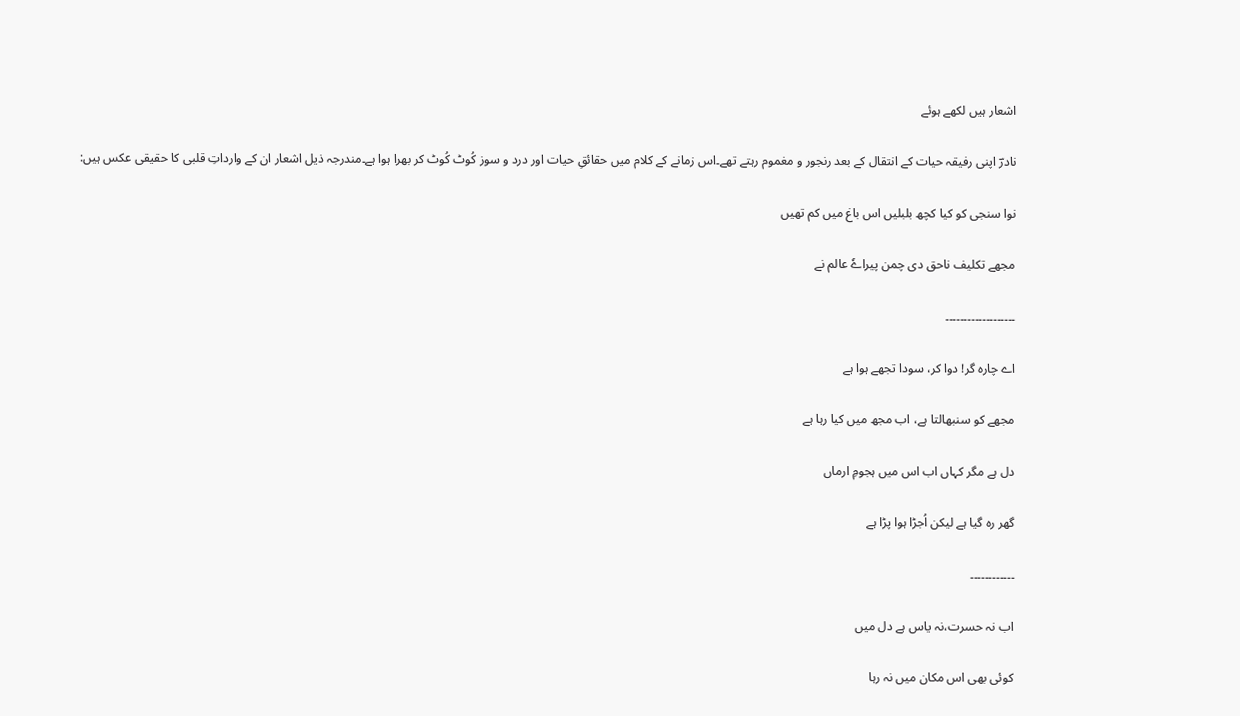اشعار ہیں لکھے ہوئے

نادرؔ اپنی رفیقہ حیات کے انتقال کے بعد رنجور و مغموم رہتے تھے۔اس زمانے کے کلام میں حقائقِ حیات اور درد و سوز کُوٹ کُوٹ کر بھرا ہوا ہے۔مندرجہ ذیل اشعار ان کے وارداتِ قلبی کا حقیقی عکس ہیں:

نوا سنجی کو کیا کچھ بلبلیں اس باغ میں کم تھیں

مجھے تکلیف ناحق دی چمن پیراےٗ عالم نے

۔۔۔۔۔۔۔۔۔۔۔۔۔۔۔۔۔۔۔

اے چارہ گر! دوا کر، سودا تجھے ہوا ہے

مجھے کو سنبھالتا ہے، اب مجھ میں کیا رہا ہے

دل ہے مگر کہاں اب اس میں ہجومِ ارماں

گھر رہ گیا ہے لیکن اُجڑا ہوا پڑا ہے

۔۔۔۔۔۔۔۔۔۔۔۔

اب نہ حسرت،نہ یاس ہے دل میں

کوئی بھی اس مکان میں نہ رہا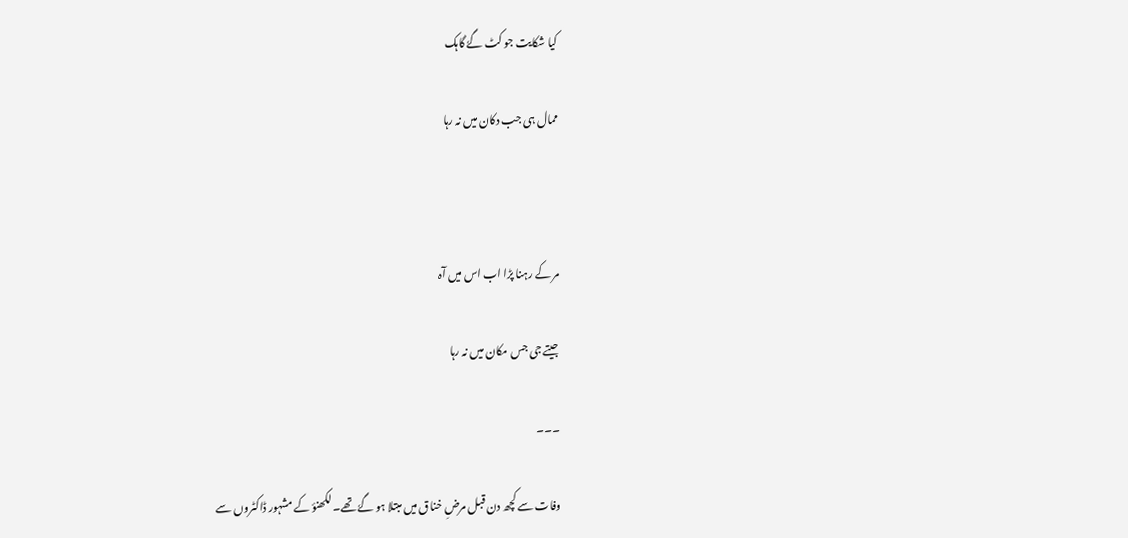کیا شکایت جو کٹ گےٗ گاہک

ممال ہی جب دکان میں نہ رہا



مر کے رہنا پڑا اب اس میں آہ

جیتے جی جس مکان میں نہ رہا

۔۔۔

وفات سے کچھ دن قبل مرضِ خناق میں مبتلا ہو گےٗ تھے۔ لکھنؤ کے مشہور ڈاکٹروں سے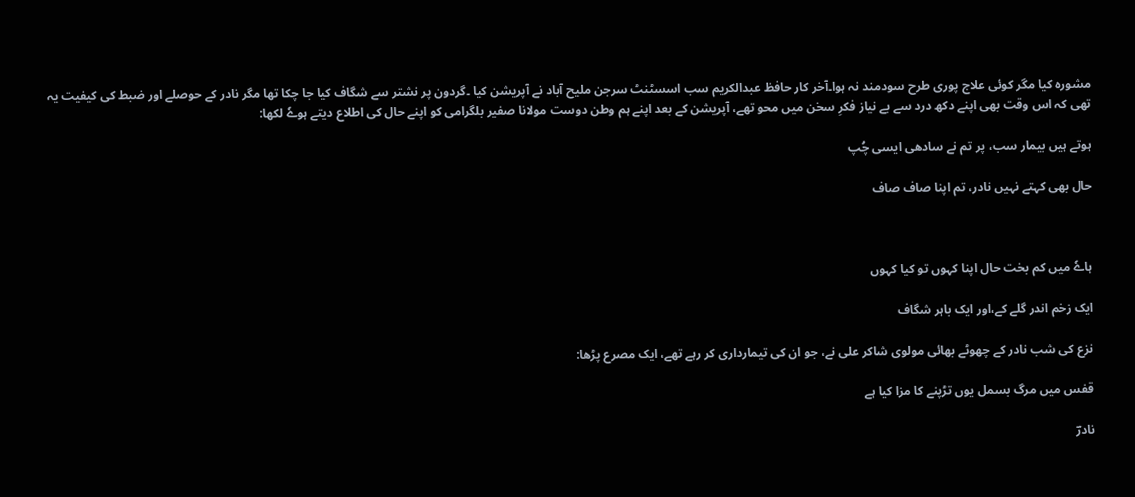مشورہ کیا مگر کوئی علاج پوری طرح سودمند نہ ہوا۔آخر کار حافظ عبدالکریم سب اسسٹنٹ سرجن ملیح آباد نے آپریشن کیا ۔گردون پر نشتر سے شگاف کیا جا چکا تھا مگر نادر کے حوصلے اور ضبط کی کیفیت یہ تھی کہ اس وقت بھی اپنے دکھ درد سے بے نیاز فکرِ سخن میں محو تھے، آپریشن کے بعد اپنے ہم وطن دوست مولانا صفیر بلگرامی کو اپنے حال کی اطلاع دیتے ہوےٗ لکھا:

ہوتے ہیں بیمار سب، پر تم نے سادھی ایسی چُپ

حال بھی کہتے نہیں نادر، تم اپنا صاف صاف



ہاےٗ میں کم بخت حال اپنا کہوں تو کیا کہوں

ایک زخم اندر گلے کے،اور ایک باہر شگاف

نزع کی شب نادر کے چھوٹے بھائی مولوی شاکر علی نے، جو ان کی تیمارداری کر رہے تھے، ایک مصرع پڑھا:

قفس میں مرگ بسمل یوں تڑپنے کا مزا کیا ہے

نادرؔ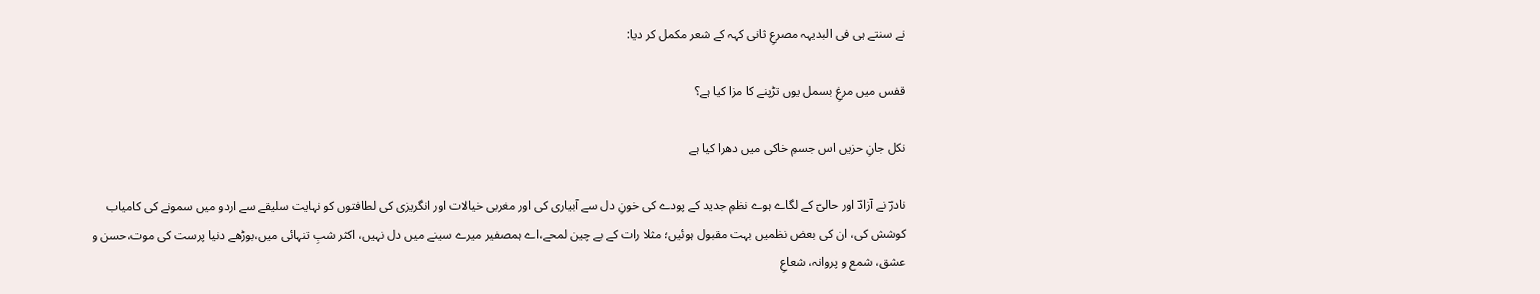نے سنتے ہی فی البدیہہ مصرعِ ثانی کہہ کے شعر مکمل کر دیا:

قفس میں مرغِ بسمل یوں تڑپنے کا مزا کیا ہے؟

نکل جانِ حزیں اس جسمِ خاکی میں دھرا کیا ہے

نادرؔ نے آزادؔ اور حالیؔ کے لگاے ہوے نظمِ جدید کے پودے کی خونِ دل سے آبیاری کی اور مغربی خیالات اور انگریزی کی لطافتوں کو نہایت سلیقے سے اردو میں سمونے کی کامیاب کوشش کی، ان کی بعض نظمیں بہت مقبول ہوئیں؛ مثلا رات کے بے چین لمحے،اے ہمصفیر میرے سینے میں دل نہیں، اکثر شبِ تنہائی میں،بوڑھے دنیا پرست کی موت،حسن و عشق، شمع و پروانہ، شعاعِ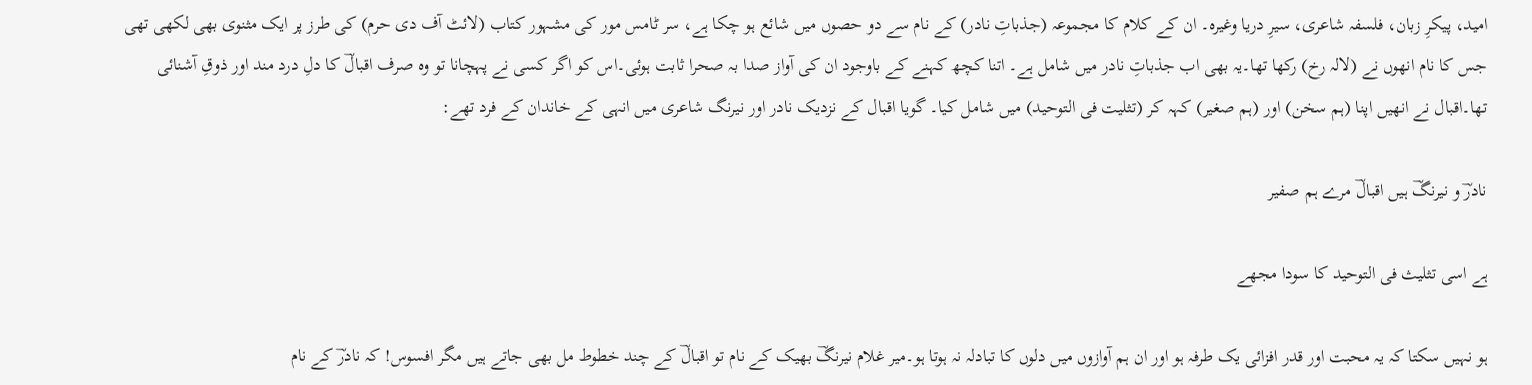امید، پیکرِ زبان، فلسفہ شاعری، سیرِ دریا وغیرہ۔ ان کے کلام کا مجموعہ (جذباتِ نادر) کے نام سے دو حصوں میں شائع ہو چکا ہے، سر ٹامس مور کی مشہور کتاب (لائٹ آف دی حرم) کی طرز پر ایک مثنوی بھی لکھی تھی جس کا نام انھوں نے (لالہ رخ) رکھا تھا۔یہ بھی اب جذباتِ نادر میں شامل ہے۔ اتنا کچھ کہنے کے باوجود ان کی آواز صدا بہ صحرا ثابت ہوئی۔اس کو اگر کسی نے پہچانا تو وہ صرف اقبالؔ کا دلِ درد مند اور ذوقِ آشنائی تھا۔اقبال نے انھیں اپنا (ہم سخن) اور (ہم صغیر) کہہ کر (تثلیت فی التوحید) میں شامل کیا۔ گویا اقبال کے نزدیک نادر اور نیرنگ شاعری میں انہی کے خاندان کے فرد تھے:

نادرؔ و نیرنگؔ ہیں اقبالؔ مرے ہم صفیر

ہے اسی تثلیث فی التوحید کا سودا مجھے

ہو نہیں سکتا کہ یہ محبت اور قدر افزائی یک طرفہ ہو اور ان ہم آوازوں میں دلوں کا تبادلہ نہ ہوتا ہو۔میر غلام نیرنگؔ بھیک کے نام تو اقبالؔ کے چند خطوط مل بھی جاتے ہیں مگر افسوس! کہ نادرؔ کے نام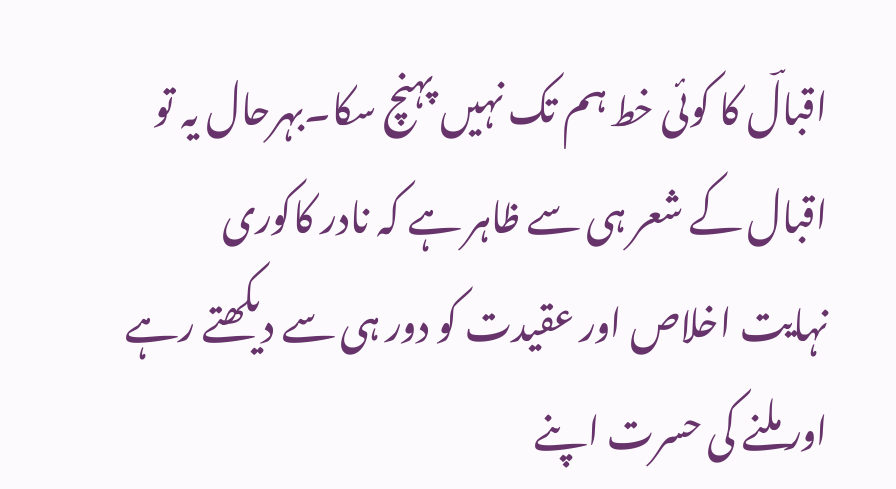اقبالؔ کا کوئی خط ہم تک نہیں پہنچ سکا۔بہرحال یہ تو اقبال کے شعر ہی سے ظاہر ہے کہ نادر کاکوری نہایت اخلاص اور عقیدت کو دور ہی سے دیکھتے رہے اور ملنے کی حسرت اپنے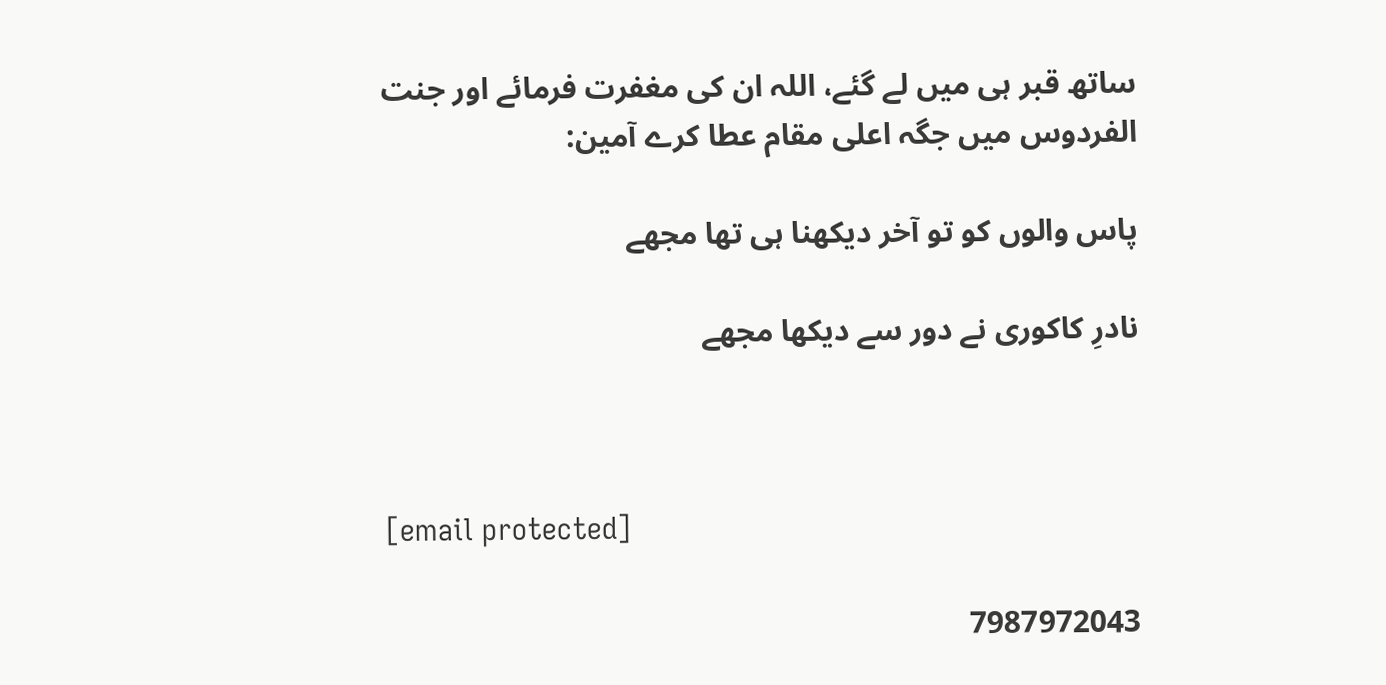ساتھ قبر ہی میں لے گئے، اللہ ان کی مغفرت فرمائے اور جنت الفردوس میں جگہ اعلی مقام عطا کرے آمین:

پاس والوں کو تو آخر دیکھنا ہی تھا مجھے

نادرِ کاکوری نے دور سے دیکھا مجھے



[email protected]

7987972043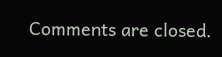Comments are closed.